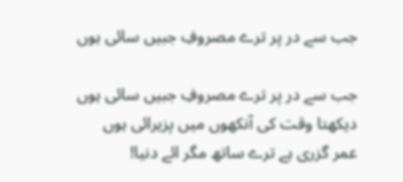جب سے در پر ترے مصروفِ جبیں سائی ہوں

جب سے در پر ترے مصروفِ جبیں سائی ہوں
دیکھتا وقت کی آنکھوں میں پزیرائی ہوں
عمر گزری ہے ترے ساتھ مگر ائے دنیا!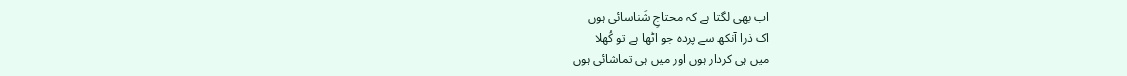اب بھی لگتا ہے کہ محتاجِ شَناسائی ہوں
اک ذرا آنکھ سے پردہ جو اٹھا ہے تو کُھلا
میں ہی کردار ہوں اور میں ہی تماشائی ہوں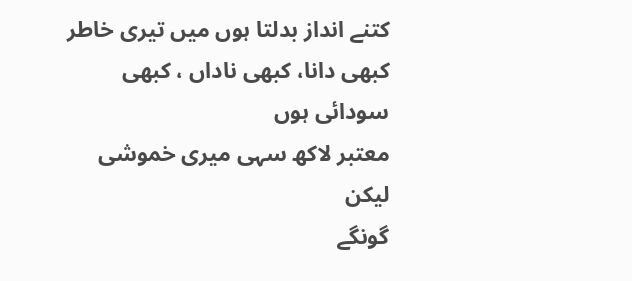کتنے انداز بدلتا ہوں میں تیری خاطر
کبھی دانا، کبھی ناداں ، کبھی سودائی ہوں
معتبر لاکھ سہی میری خموشی لیکن
گونگے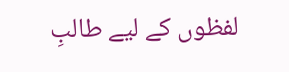لفظوں کے لیے طالبِ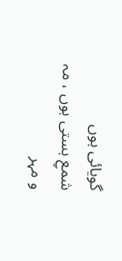گویائی ہوں
شمعِ ہستی ہوں ، مہ و مہر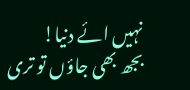نہیں ائے دنیا!
بجھ بھی جاؤں تو تری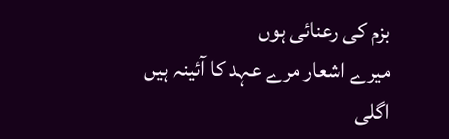بزم کی رعنائی ہوں
میرے اشعار مرے عہد کا آئینہ ہیں
اگلی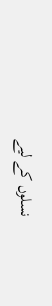نسلوں کے لیے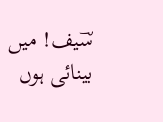سؔیف! میں بینائی ہوں